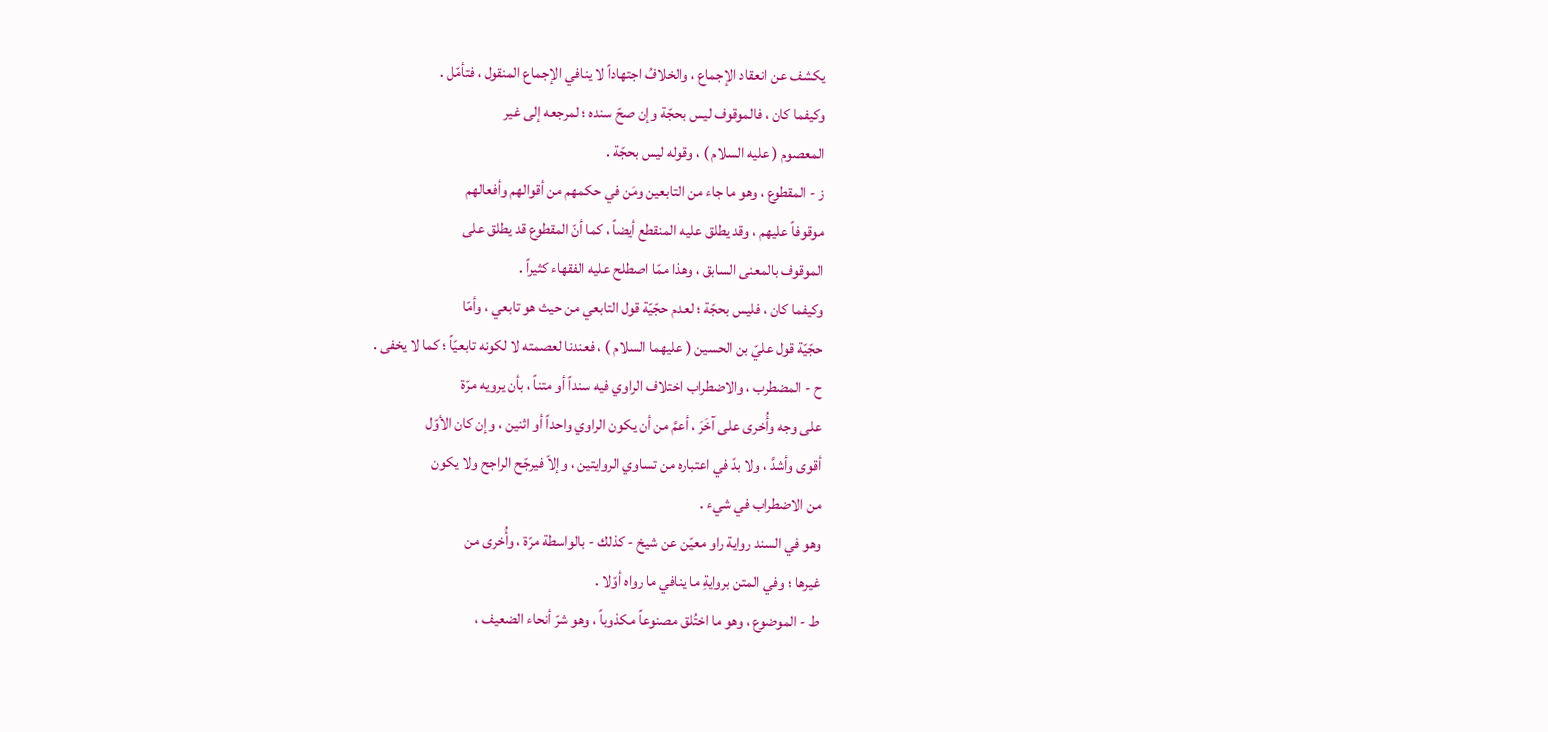يكشف عن انعقاد الإجماع ، والخلافُ اجتهاداً لا ينافي الإجماع المنقول ، فتأمّل .
وكيفما كان ، فالموقوف ليس بحجّة وإن صحّ سنده ؛ لمرجعه إلى غير
المعصوم ( عليه السلام ) ، وقوله ليس بحجّة .
ز - المقطوع ، وهو ما جاء من التابعين ومَن في حكمهم من أقوالهم وأفعالهم
موقوفاً عليهم ، وقد يطلق عليه المنقطع أيضاً ، كما أنّ المقطوع قد يطلق على
الموقوف بالمعنى السابق ، وهذا ممّا اصطلح عليه الفقهاء كثيراً .
وكيفما كان ، فليس بحجّة ؛ لعدم حجّيّة قول التابعي من حيث هو تابعي ، وأمّا
حجّيّة قول عليّ بن الحسين ( عليهما السلام ) ، فعندنا لعصمته لا لكونه تابعيّاً ؛ كما لا يخفى .
ح - المضطرب ، والاضطراب اختلاف الراوي فيه سنداً أو متناً ، بأن يرويه مرّة
على وجه وأُخرى على آخَرَ ، أعمَّ من أن يكون الراوي واحداً أو اثنين ، وإن كان الأوّل
أقوى وأشدَّ ، ولا بدّ في اعتباره من تساوي الروايتين ، وإلاّ فيرجّح الراجح ولا يكون
من الاضطراب في شيء .
وهو في السند رواية راو معيّن عن شيخ - كذلك - بالواسطة مرّة ، وأُخرى من
غيرها ؛ وفي المتن بروايةِ ما ينافي ما رواه أوّلا .
ط - الموضوع ، وهو ما اختُلق مصنوعاً مكذوباً ، وهو شرّ أنحاء الضعيف ،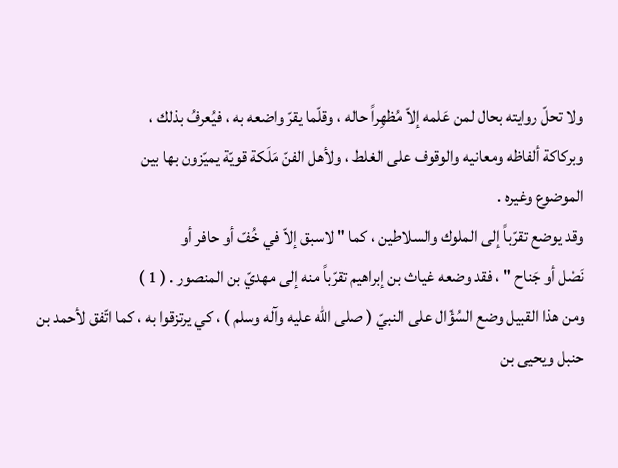ولا تحلّ روايته بحال لمن عَلمه إلاّ مُظهِراً حاله ، وقلّما يقرّ واضعه به ، فيُعرفُ بذلك ،
وبركاكة ألفاظه ومعانيه والوقوف على الغلط ، ولأهل الفنّ مَلَكة قويّة يميّزون بها بين
الموضوع وغيره .
وقد يوضع تقرّباً إلى الملوك والسلاطين ، كما " لاسبق إلاّ في خُفّ أو حافر أو
نَصْل أو جَناح " ، فقد وضعه غياث بن إبراهيم تقرّباً منه إلى مهديّ بن المنصور . ( 1 )
ومن هذا القبيل وضع السُؤّال على النبيّ ( صلى الله عليه وآله وسلم ) ، كي يرتزقوا به ، كما اتّفق لأحمد بن
حنبل ويحيى بن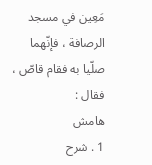مَعِين في مسجد الرصافة ، فإنّهما صلّيا به فقام قاصّ ، فقال :
هامش
1 . شرح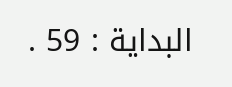البداية : 59 .